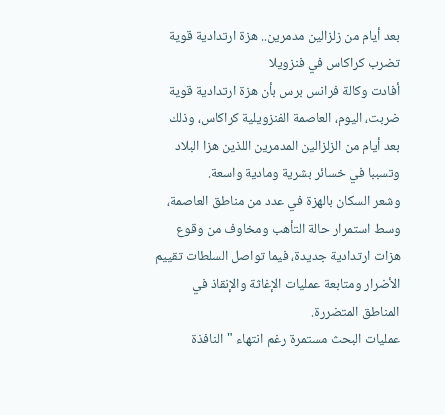بعد أيام من زلزالين مدمرين.. هزة ارتدادية قوية تضرب كراكاس في فنزويلا
أفادت وكالة فرانس برس بأن هزة ارتدادية قوية ضربت، اليوم، العاصمة الفنزويلية كراكاس، وذلك بعد أيام من الزلزالين المدمرين اللذين هزا البلاد وتسببا في خسائر بشرية ومادية واسعة.
وشعر السكان بالهزة في عدد من مناطق العاصمة، وسط استمرار حالة التأهب ومخاوف من وقوع هزات ارتدادية جديدة، فيما تواصل السلطات تقييم الأضرار ومتابعة عمليات الإغاثة والإنقاذ في المناطق المتضررة.
عمليات البحث مستمرة رغم انتهاء "النافذة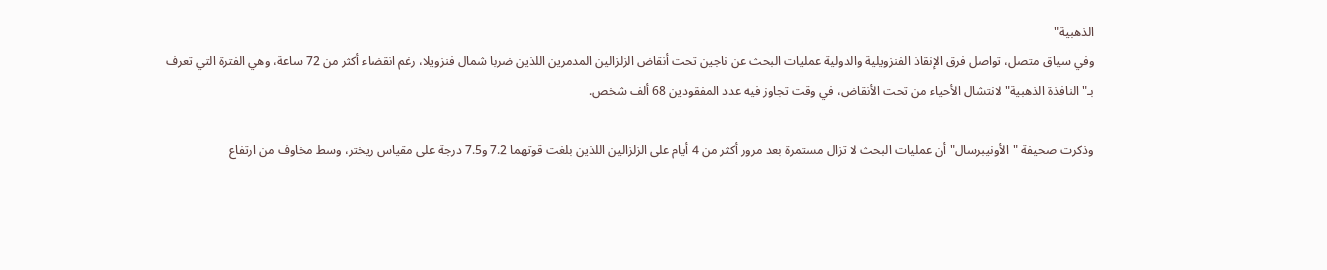الذهبية"
وفي سياق متصل، تواصل فرق الإنقاذ الفنزويلية والدولية عمليات البحث عن ناجين تحت أنقاض الزلزالين المدمرين اللذين ضربا شمال فنزويلا، رغم انقضاء أكثر من 72 ساعة، وهي الفترة التي تعرف بـ"النافذة الذهبية" لانتشال الأحياء من تحت الأنقاض، في وقت تجاوز فيه عدد المفقودين 68 ألف شخص.

وذكرت صحيفة "الأونيبرسال" أن عمليات البحث لا تزال مستمرة بعد مرور أكثر من 4 أيام على الزلزالين اللذين بلغت قوتهما 7.2 و7.5 درجة على مقياس ريختر، وسط مخاوف من ارتفاع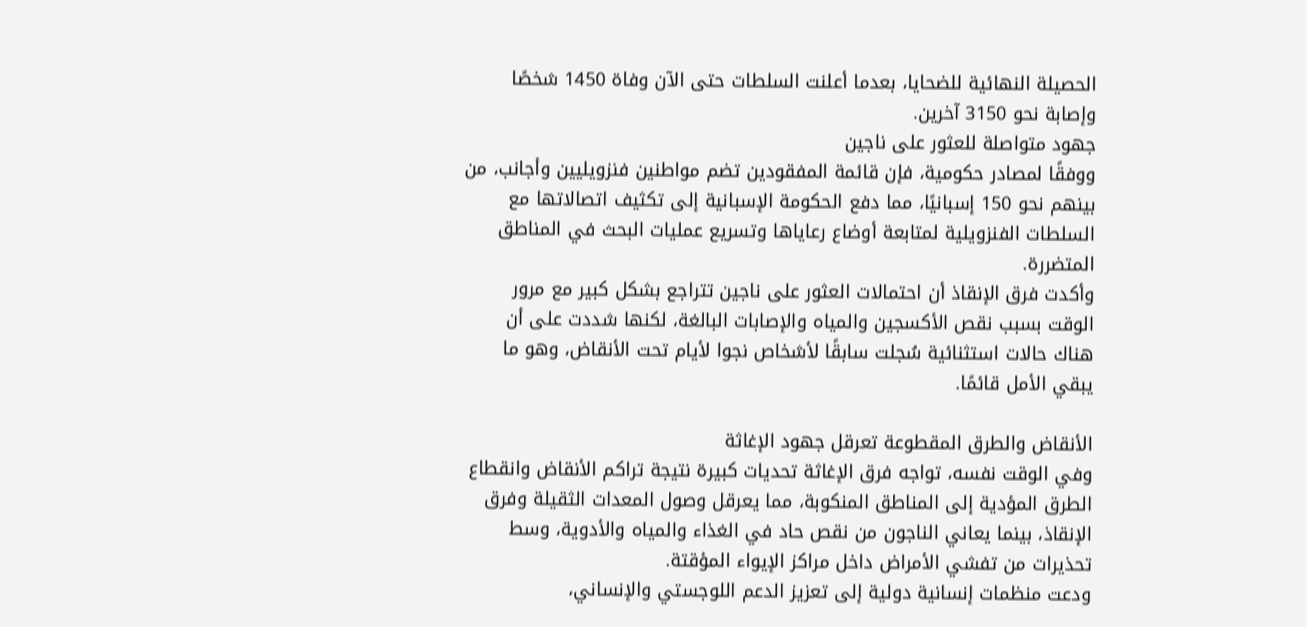الحصيلة النهائية للضحايا، بعدما أعلنت السلطات حتى الآن وفاة 1450 شخصًا وإصابة نحو 3150 آخرين.
جهود متواصلة للعثور على ناجين
ووفقًا لمصادر حكومية، فإن قائمة المفقودين تضم مواطنين فنزويليين وأجانب، من بينهم نحو 150 إسبانيًا، مما دفع الحكومة الإسبانية إلى تكثيف اتصالاتها مع السلطات الفنزويلية لمتابعة أوضاع رعاياها وتسريع عمليات البحث في المناطق المتضررة.
وأكدت فرق الإنقاذ أن احتمالات العثور على ناجين تتراجع بشكل كبير مع مرور الوقت بسبب نقص الأكسجين والمياه والإصابات البالغة، لكنها شددت على أن هناك حالات استثنائية سُجلت سابقًا لأشخاص نجوا لأيام تحت الأنقاض، وهو ما يبقي الأمل قائمًا.

الأنقاض والطرق المقطوعة تعرقل جهود الإغاثة
وفي الوقت نفسه، تواجه فرق الإغاثة تحديات كبيرة نتيجة تراكم الأنقاض وانقطاع الطرق المؤدية إلى المناطق المنكوبة، مما يعرقل وصول المعدات الثقيلة وفرق الإنقاذ، بينما يعاني الناجون من نقص حاد في الغذاء والمياه والأدوية، وسط تحذيرات من تفشي الأمراض داخل مراكز الإيواء المؤقتة.
ودعت منظمات إنسانية دولية إلى تعزيز الدعم اللوجستي والإنساني،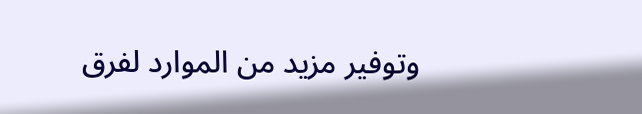وتوفير مزيد من الموارد لفرق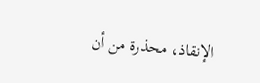الإنقاذ، محذرة من أن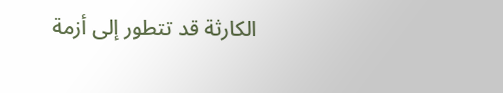الكارثة قد تتطور إلى أزمة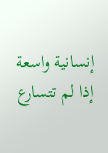إنسانية واسعة إذا لم تتسارع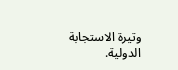وتيرة الاستجابة الدولية.